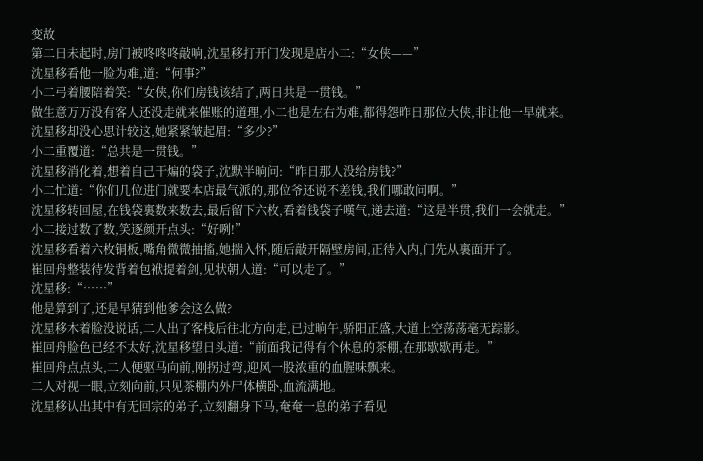变故
第二日未起时,房门被咚咚咚敲响,沈星移打开门发现是店小二:“女侠——”
沈星移看他一脸为难,道:“何事?”
小二弓着腰陪着笑:“女侠,你们房钱该结了,两日共是一贯钱。”
做生意万万没有客人还没走就来催账的道理,小二也是左右为难,都得怨昨日那位大侠,非让他一早就来。
沈星移却没心思计较这,她紧紧皱起眉:“多少?”
小二重覆道:“总共是一贯钱。”
沈星移消化着,想着自己干煸的袋子,沈默半晌问:“昨日那人没给房钱?”
小二忙道:“你们几位进门就要本店最气派的,那位爷还说不差钱,我们哪敢问啊。”
沈星移转回屋,在钱袋裏数来数去,最后留下六枚,看着钱袋子嘆气,递去道:“这是半贯,我们一会就走。”
小二接过数了数,笑逐颜开点头:“好咧!”
沈星移看着六枚铜板,嘴角微微抽搐,她揣入怀,随后敲开隔壁房间,正待入内,门先从裏面开了。
崔回舟整装待发背着包袱提着剑,见状朝人道:“可以走了。”
沈星移:“……”
他是算到了,还是早猜到他爹会这么做?
沈星移木着脸没说话,二人出了客栈后往北方向走,已过晌午,骄阳正盛,大道上空荡荡毫无踪影。
崔回舟脸色已经不太好,沈星移望日头道:“前面我记得有个休息的茶棚,在那歇歇再走。”
崔回舟点点头,二人便驱马向前,刚拐过弯,迎风一股浓重的血腥味飘来。
二人对视一眼,立刻向前,只见茶棚内外尸体横卧,血流满地。
沈星移认出其中有无回宗的弟子,立刻翻身下马,奄奄一息的弟子看见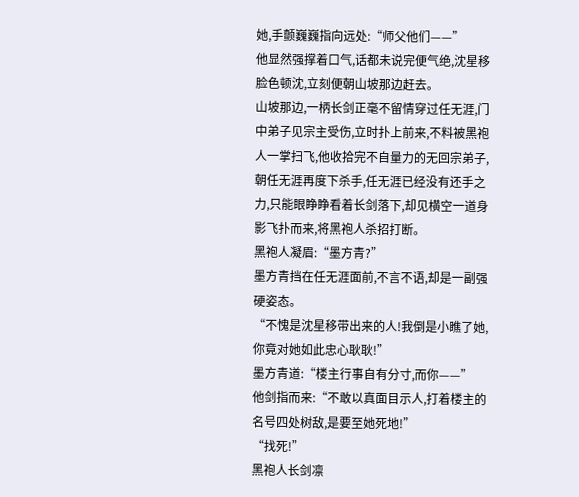她,手颤巍巍指向远处:“师父他们——”
他显然强撑着口气,话都未说完便气绝,沈星移脸色顿沈,立刻便朝山坡那边赶去。
山坡那边,一柄长剑正毫不留情穿过任无涯,门中弟子见宗主受伤,立时扑上前来,不料被黑袍人一掌扫飞,他收拾完不自量力的无回宗弟子,朝任无涯再度下杀手,任无涯已经没有还手之力,只能眼睁睁看着长剑落下,却见横空一道身影飞扑而来,将黑袍人杀招打断。
黑袍人凝眉:“墨方青?”
墨方青挡在任无涯面前,不言不语,却是一副强硬姿态。
“不愧是沈星移带出来的人!我倒是小瞧了她,你竟对她如此忠心耿耿!”
墨方青道:“楼主行事自有分寸,而你——”
他剑指而来:“不敢以真面目示人,打着楼主的名号四处树敌,是要至她死地!”
“找死!”
黑袍人长剑凛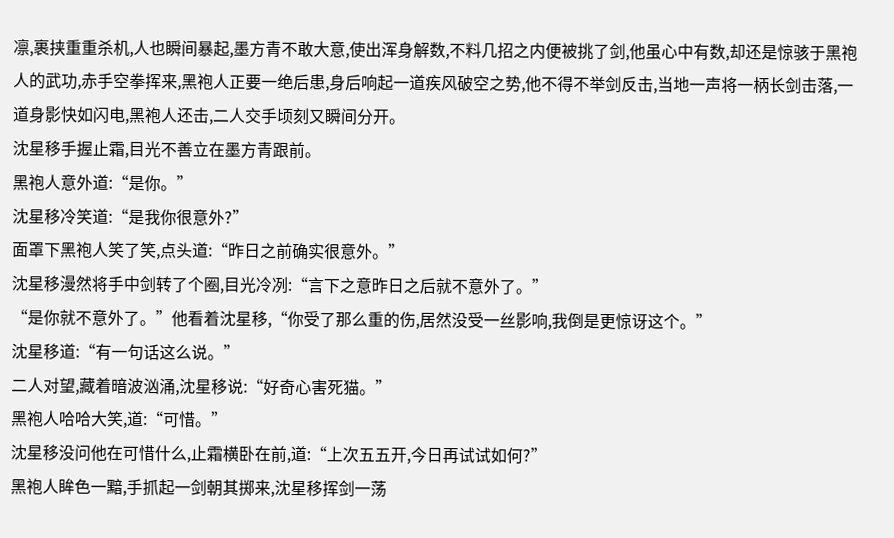凛,裹挟重重杀机,人也瞬间暴起,墨方青不敢大意,使出浑身解数,不料几招之内便被挑了剑,他虽心中有数,却还是惊骇于黑袍人的武功,赤手空拳挥来,黑袍人正要一绝后患,身后响起一道疾风破空之势,他不得不举剑反击,当地一声将一柄长剑击落,一道身影快如闪电,黑袍人还击,二人交手顷刻又瞬间分开。
沈星移手握止霜,目光不善立在墨方青跟前。
黑袍人意外道:“是你。”
沈星移冷笑道:“是我你很意外?”
面罩下黑袍人笑了笑,点头道:“昨日之前确实很意外。”
沈星移漫然将手中剑转了个圈,目光冷冽:“言下之意昨日之后就不意外了。”
“是你就不意外了。”他看着沈星移,“你受了那么重的伤,居然没受一丝影响,我倒是更惊讶这个。”
沈星移道:“有一句话这么说。”
二人对望,藏着暗波汹涌,沈星移说:“好奇心害死猫。”
黑袍人哈哈大笑,道:“可惜。”
沈星移没问他在可惜什么,止霜横卧在前,道:“上次五五开,今日再试试如何?”
黑袍人眸色一黯,手抓起一剑朝其掷来,沈星移挥剑一荡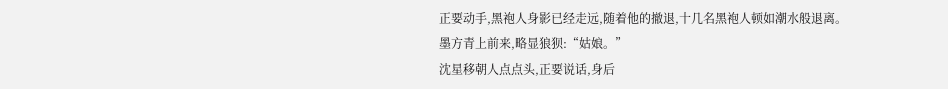正要动手,黑袍人身影已经走远,随着他的撤退,十几名黑袍人顿如潮水般退离。
墨方青上前来,略显狼狈:“姑娘。”
沈星移朝人点点头,正要说话,身后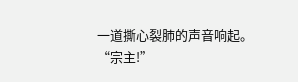一道撕心裂肺的声音响起。
“宗主!”